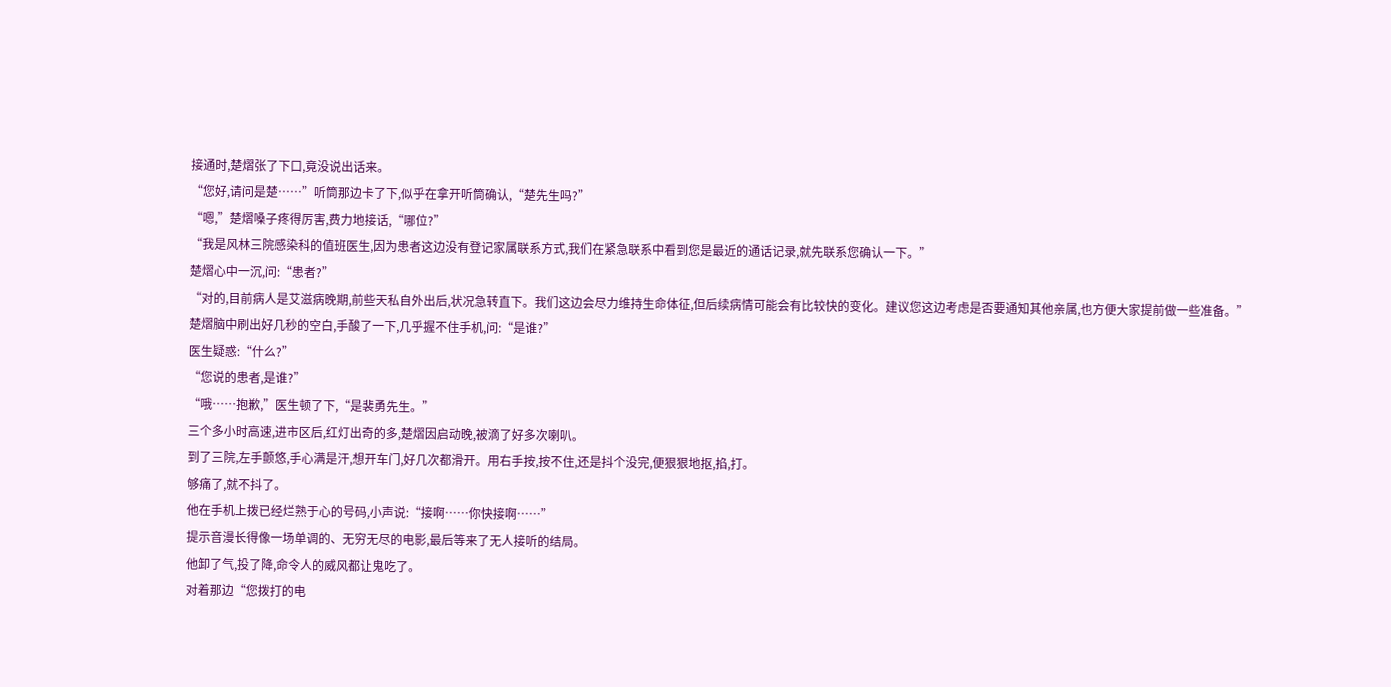接通时,楚熠张了下口,竟没说出话来。
“您好,请问是楚……”听筒那边卡了下,似乎在拿开听筒确认,“楚先生吗?”
“嗯,”楚熠嗓子疼得厉害,费力地接话,“哪位?”
“我是风林三院感染科的值班医生,因为患者这边没有登记家属联系方式,我们在紧急联系中看到您是最近的通话记录,就先联系您确认一下。”
楚熠心中一沉,问:“患者?”
“对的,目前病人是艾滋病晚期,前些天私自外出后,状况急转直下。我们这边会尽力维持生命体征,但后续病情可能会有比较快的变化。建议您这边考虑是否要通知其他亲属,也方便大家提前做一些准备。”
楚熠脑中刷出好几秒的空白,手酸了一下,几乎握不住手机,问:“是谁?”
医生疑惑:“什么?”
“您说的患者,是谁?”
“哦……抱歉,”医生顿了下,“是裴勇先生。”
三个多小时高速,进市区后,红灯出奇的多,楚熠因启动晚,被滴了好多次喇叭。
到了三院,左手颤悠,手心满是汗,想开车门,好几次都滑开。用右手按,按不住,还是抖个没完,便狠狠地抠,掐,打。
够痛了,就不抖了。
他在手机上拨已经烂熟于心的号码,小声说:“接啊……你快接啊……”
提示音漫长得像一场单调的、无穷无尽的电影,最后等来了无人接听的结局。
他卸了气,投了降,命令人的威风都让鬼吃了。
对着那边“您拨打的电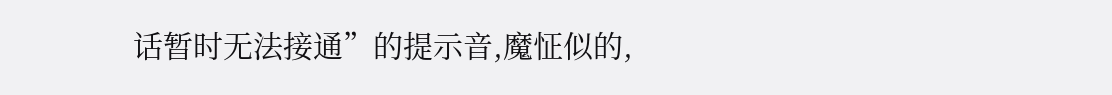话暂时无法接通”的提示音,魔怔似的,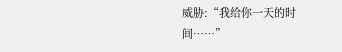威胁:“我给你一天的时间……”